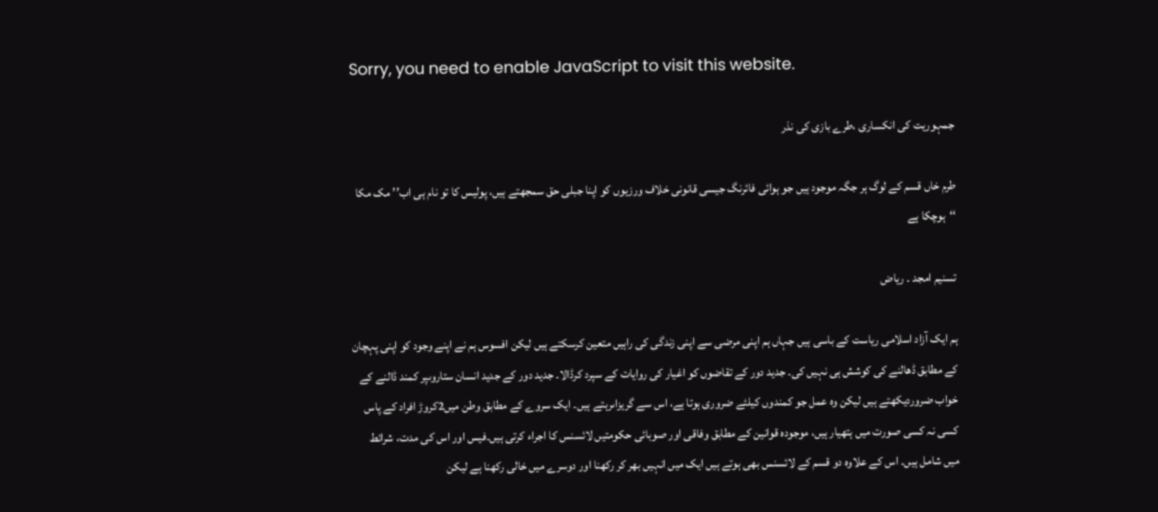Sorry, you need to enable JavaScript to visit this website.

جمہوریت کی انکساری ،طرے بازی کی نذر

طرم خاں قسم کے لوگ ہر جگہ موجود ہیں جو ہوائی فائرنگ جیسی قانونی خلاف ورزیوں کو اپنا جبلی حق سمجھتے ہیں، پولیس کا تو نام ہی اب’’ مک مکا ‘‘ہوچکا ہے

تسنیم امجد ۔ ریاض

ہم ایک آزاد اسلامی ریاست کے باسی ہیں جہاں ہم اپنی مرضی سے اپنی زندگی کی راہیں متعین کرسکتے ہیں لیکن افسوس ہم نے اپنے وجود کو اپنی پہچان کے مطابق ڈھالنے کی کوشش ہی نہیں کی۔ جدید دور کے تقاضوں کو اغیار کی روایات کے سپرد کرڈالا۔ جدید دور کے جدید انسان ستاروںپر کمند ڈالنے کے خواب ضروردیکھتے ہیں لیکن وہ عمل جو کمندوں کیلئے ضروری ہوتا ہے، اس سے گریزاںرہتے ہیں۔ ایک سروے کے مطابق وطن میں2کروڑ افراد کے پاس کسی نہ کسی صورت میں ہتھیار ہیں، موجودہ قوانین کے مطابق وفاقی اور صوبائی حکومتیں لائسنس کا اجراء کرتی ہیں۔فیس اور اس کی مدت، شرائط میں شامل ہیں۔ اس کے علاوہ دو قسم کے لائسنس بھی ہوتے ہیں ایک میں انہیں بھر کر رکھنا اور دوسرے میں خالی رکھنا ہے لیکن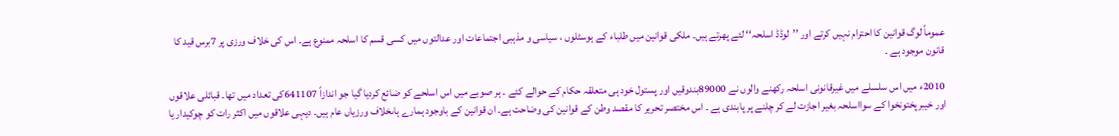عموماً لوگ قوانین کا احترام نہیں کرتے اور ’’لوڈڈ اسلحہ‘‘ لئے پھرتے ہیں۔ ملکی قوانین میں طلباء کے ہوسٹلوں ، سیاسی و مذہبی اجتماعات اور عدالتوں میں کسی قسم کا اسلحہ ممنوع ہے۔ اس کی خلاف ورزی پر 7برس قید کا قانون موجود ہے ۔

2010ء میں اس سلسلے میں غیرقانونی اسلحہ رکھنے والوں نے 89000بندوقیں اور پستول خود ہی متعلقہ حکام کے حوالے کئے ۔ ہر صوبے میں اس اسلحے کو ضائع کردیا گیا جو اندازاً 641107کی تعداد میں تھا۔ قبائلی علاقوں اور خیبرپختونخوا کے سوااسلحہ بغیر اجازت لے کر چلنے پر پابندی ہے ۔ اس مختصر تحریر کا مقصد وطن کے قوانین کی وضاحت ہے۔ ان قوانین کے باوجود ہمارے ہاںخلاف ورزیاں عام ہیں۔ دیہی علاقوں میں اکثر رات کو چوکیدار یا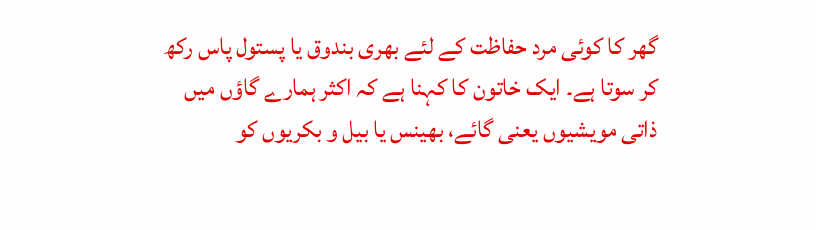گھر کا کوئی مرد حفاظت کے لئے بھری بندوق یا پستول پاس رکھ کر سوتا ہے۔ ایک خاتون کا کہنا ہے کہ اکثر ہمارے گاؤں میں ذاتی مویشیوں یعنی گائے، بھینس یا بیل و بکریوں کو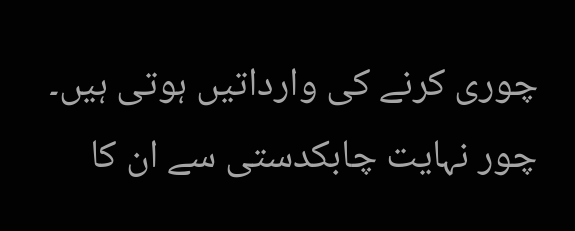چوری کرنے کی وارداتیں ہوتی ہیں۔ چور نہایت چابکدستی سے ان کا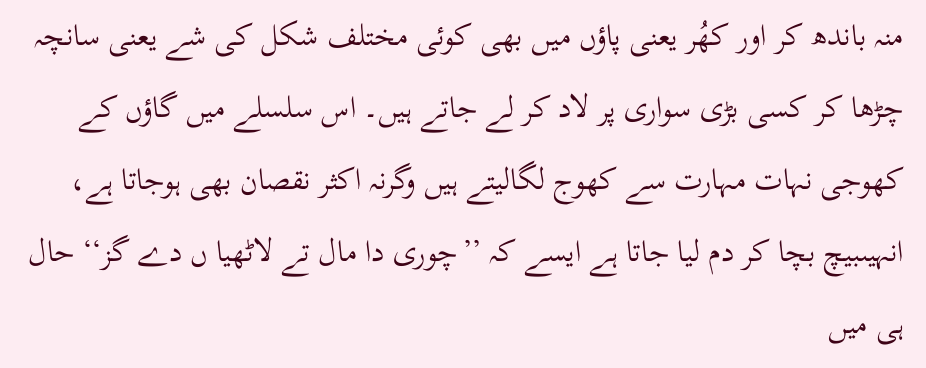منہ باندھ کر اور کھُر یعنی پاؤں میں بھی کوئی مختلف شکل کی شے یعنی سانچہ چڑھا کر کسی بڑی سواری پر لاد کر لے جاتے ہیں۔ اس سلسلے میں گاؤں کے کھوجی نہات مہارت سے کھوج لگالیتے ہیں وگرنہ اکثر نقصان بھی ہوجاتا ہے، انہیںبیچ بچا کر دم لیا جاتا ہے ایسے کہ ’’چوری دا مال تے لاٹھیا ں دے گز‘‘ حال ہی میں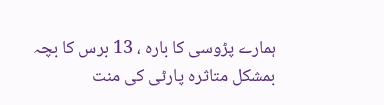ہمارے پڑوسی کا بارہ ، 13 برس کا بچہ بمشکل متاثرہ پارٹی کی منت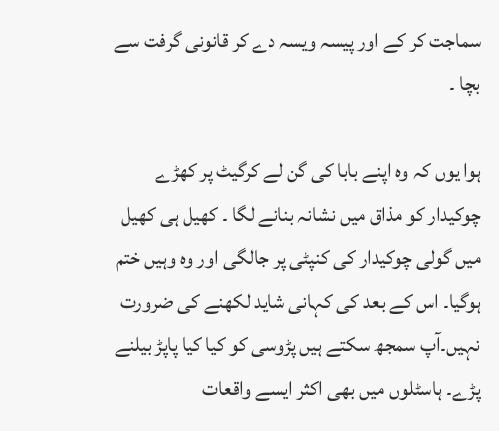سماجت کر کے اور پیسہ ویسہ دے کر قانونی گرفت سے بچا ۔

ہوا یوں کہ وہ اپنے بابا کی گن لے کرگیٹ پر کھڑے چوکیدار کو مذاق میں نشانہ بنانے لگا ۔ کھیل ہی کھیل میں گولی چوکیدار کی کنپٹی پر جالگی اور وہ وہیں ختم ہوگیا۔ اس کے بعد کی کہانی شاید لکھنے کی ضرورت نہیں۔آپ سمجھ سکتے ہیں پڑوسی کو کیا کیا پاپڑ بیلنے پڑے۔ ہاسٹلوں میں بھی اکثر ایسے واقعات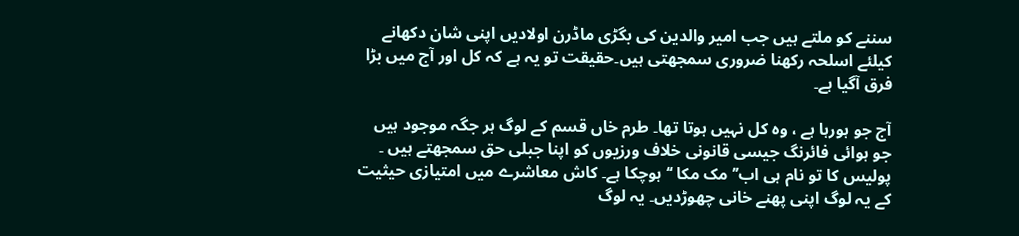سننے کو ملتے ہیں جب امیر والدین کی بگڑی ماڈرن اولادیں اپنی شان دکھانے کیلئے اسلحہ رکھنا ضروری سمجھتی ہیں۔حقیقت تو یہ ہے کہ کل اور آج میں بڑا فرق آگیا ہے۔

آج جو ہورہا ہے ، وہ کل نہیں ہوتا تھا۔ طرم خاں قسم کے لوگ ہر جگہ موجود ہیں جو ہوائی فائرنگ جیسی قانونی خلاف ورزیوں کو اپنا جبلی حق سمجھتے ہیں ۔ پولیس کا تو نام ہی اب’’ مک مکا ‘‘ہوچکا ہے۔ کاش معاشرے میں امتیازی حیثیت کے یہ لوگ اپنی پھنے خانی چھوڑدیں۔ یہ لوگ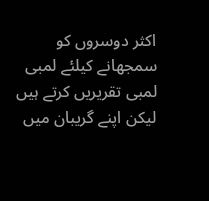اکثر دوسروں کو سمجھانے کیلئے لمبی لمبی تقریریں کرتے ہیں لیکن اپنے گریبان میں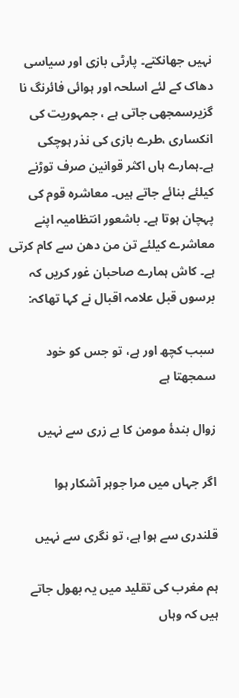نہیں جھانکتے۔ پارٹی بازی اور سیاسی دھاک کے لئے اسلحہ اور ہوائی فائرنگ نا گزیرسمجھی جاتی ہے ، جمہوریت کی انکساری ،طرے بازی کی نذر ہوچکی ہے۔ہمارے ہاں اکثر قوانین صرف توڑنے کیلئے بنائے جاتے ہیں۔ معاشرہ قوم کی پہچان ہوتا ہے۔ باشعور انتظامیہ اپنے معاشرے کیلئے تن من دھن سے کام کرتی ہے۔ کاش ہمارے صاحبان غور کریں کہ برسوں قبل علامہ اقبال نے کہا تھاکہ:

سبب کچھ اور ہے، تو جس کو خود سمجھتا ہے

زوال بندۂ مومن کا بے زری سے نہیں

اگر جہاں میں مرا جوہر آشکار ہوا

قلندری سے ہوا ہے، تو نگری سے نہیں

ہم مغرب کی تقلید میں یہ بھول جاتے ہیں کہ وہاں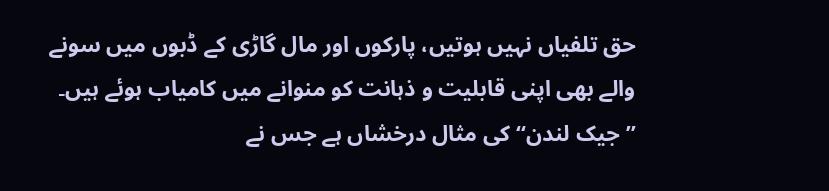حق تلفیاں نہیں ہوتیں، پارکوں اور مال گاڑی کے ڈبوں میں سونے والے بھی اپنی قابلیت و ذہانت کو منوانے میں کامیاب ہوئے ہیں۔ ’’جیک لندن‘‘ کی مثال درخشاں ہے جس نے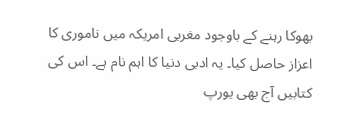بھوکا رہنے کے باوجود مغربی امریکہ میں ناموری کا اعزاز حاصل کیا۔ یہ ادبی دنیا کا اہم نام ہے۔ اس کی کتابیں آج بھی یورپ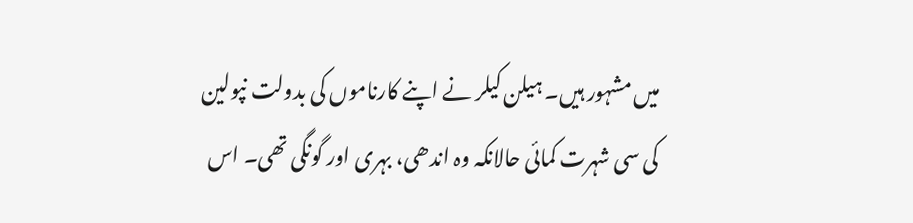میں مشہور ہیں۔ ہیلن کیلر نے اپنے کارناموں کی بدولت نپولین کی سی شہرت کمائی حالانکہ وہ اندھی، بہری اور گونگی تھی۔ اس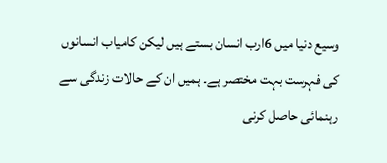وسیع دنیا میں 6ارب انسان بستے ہیں لیکن کامیاب انسانوں کی فہرست بہت مختصر ہے۔ ہمیں ان کے حالات زندگی سے رہنمائی حاصل کرنی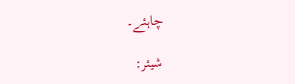چاہئے۔

شیئر: